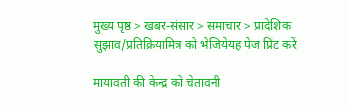मुख्य पृष्ठ > खबर-संसार > समाचार > प्रादेशिक
सुझाव/प्रतिक्रियामित्र को भेजियेयह पेज प्रिंट करें

मायावती की केन्द्र को चेतावनी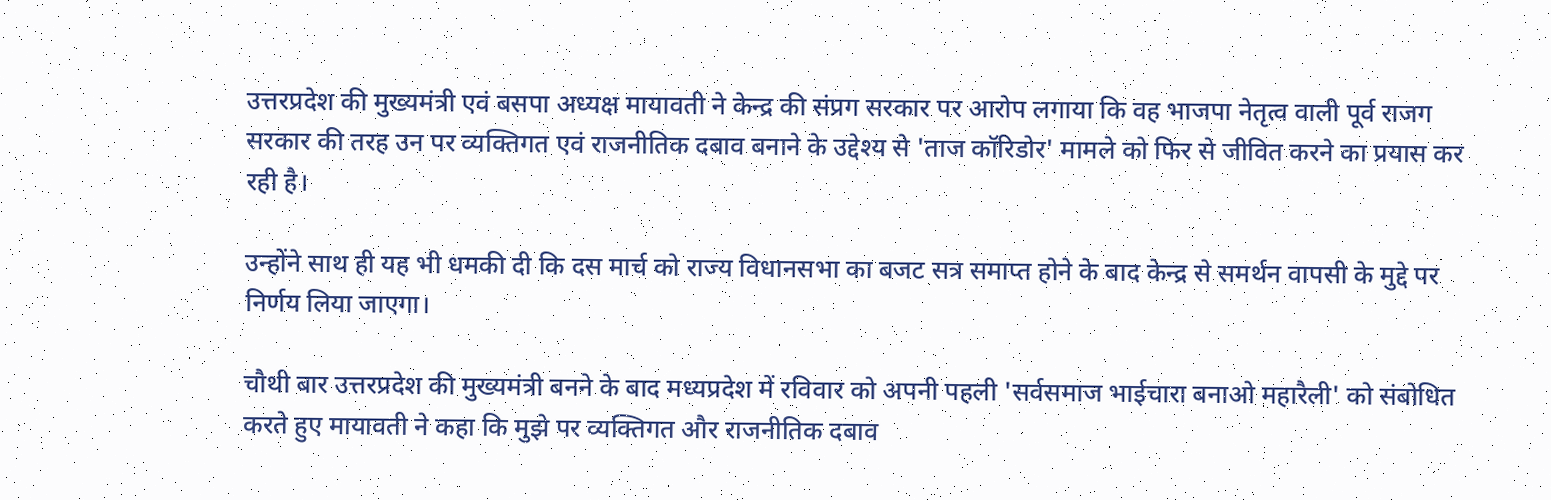उत्तरप्रदेश की मुख्यमंत्री एवं बसपा अध्यक्ष मायावती ने केन्द्र की संप्रग सरकार पर आरोप लगाया कि वह भाजपा नेतृत्व वाली पूर्व राजग सरकार की तरह उन पर व्यक्तिगत एवं राजनीतिक दबाव बनाने के उद्देश्य से 'ताज कॉरिडोर' मामले को फिर से जीवित करने का प्रयास कर रही है।

उन्होंने साथ ही यह भी धमकी दी कि दस मार्च को राज्य विधानसभा का बजट सत्र समाप्त होने के बाद केन्द्र से समर्थन वापसी के मुद्दे पर निर्णय लिया जाएगा।

चौथी बार उत्तरप्रदेश की मुख्यमंत्री बनने के बाद मध्यप्रदेश में रविवार को अपनी पहली 'सर्वसमाज भाईचारा बनाओ महारैली' को संबोधित करते हुए मायावती ने कहा कि मुझे पर व्यक्तिगत और राजनीतिक दबाव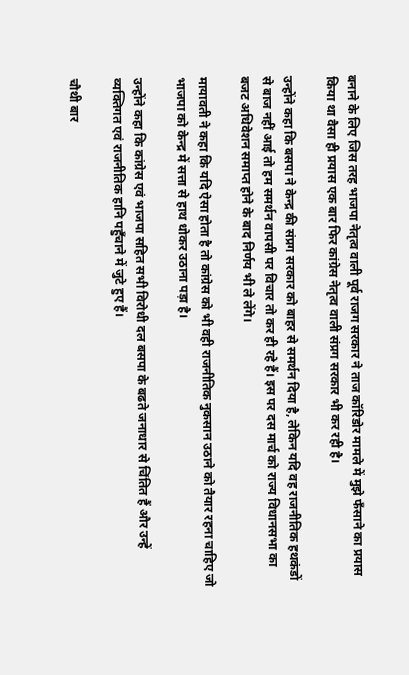बनाने के लिए जिस तरह भाजपा नेतृत्व वाली पूर्व राजग सरकार ने ताज कॉरिडोर मामले में मुझे फँसाने का प्रयास किया था वैसा ही प्रयास एक बार फिर कांग्रेस नेतृत्व वाली संप्रग सरकार भी कर रही है।

उन्होंने कहा कि बसपा ने केन्द्र की संप्रग सरकार को बाहर से समर्थन दिया है, लेकिन यदि वह राजनीतिक हथकंडों से बाज नहीं आई तो हम समर्थन वापसी पर विचार तो कर ही रहे हैं। इस पर दस मार्च को राज्य विधानसभा का बजट अधिवेशन समाप्त होने के बाद निर्णय भी ले लेंगे।

मायावती ने कहा कि यदि ऐसा होता है तो कांग्रेस को भी वही राजनीतिक नुकसान उठाने को तैयार रहना चाहिए जो भाजपा को केन्द्र में सत्ता से हाथ धोकर उठाना पड़ा है।

उन्होंने कहा कि कांग्रेस एवं भाजपा सहित सभी विरोधी दल बसपा के बढते जनाधार से चिंतित हैं और उन्हें व्यक्तिगत एवं राजनीतिक हानि पहुँचाने में जुटे हुए हैं।

चौथी बार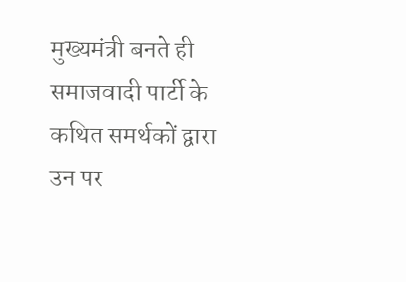मुख्यमंत्री बनते ही समाजवादी पार्टी के कथित समर्थकों द्वारा उन पर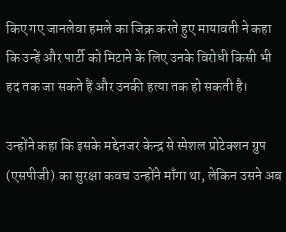किए गए जानलेवा हमले का जिक्र करते हुए मायावती ने कहा कि उन्हें और पार्टी को मिटाने के लिए उनके विरोधी किसी भी हद तक जा सकते हैं और उनकी हत्या तक हो सकती है।

उन्होंने कहा कि इसके मद्देनजर केन्द्र से स्पेशल प्रोटेक्शन ग्रुप (एसपीजी) का सुरक्षा कवच उन्होंने माँगा था, लेकिन उसने अब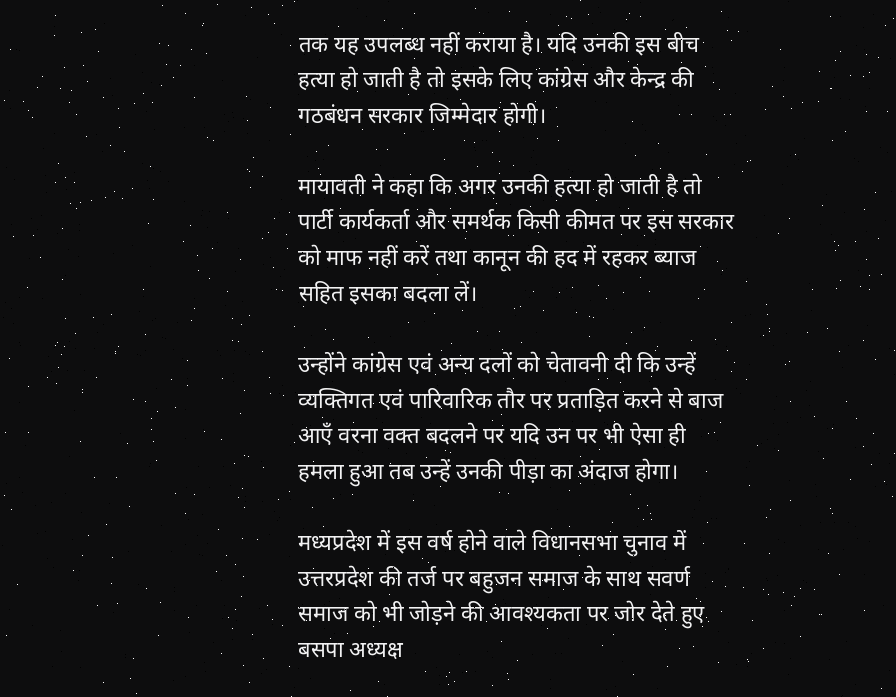तक यह उपलब्ध नहीं कराया है। यदि उनकी इस बीच हत्या हो जाती है तो इसके लिए कांग्रेस और केन्द्र की गठबंधन सरकार जिम्मेदार होगी।

मायावती ने कहा कि अगर उनकी हत्या हो जाती है तो पार्टी कार्यकर्ता और समर्थक किसी कीमत पर इस सरकार को माफ नहीं करें तथा कानून की हद में रहकर ब्याज सहित इसका बदला लें।

उन्होंने कांग्रेस एवं अन्य दलों को चेतावनी दी कि उन्हें व्यक्तिगत एवं पारिवारिक तौर पर प्रताड़ित करने से बाज आएँ वरना वक्त बदलने पर यदि उन पर भी ऐसा ही हमला हुआ तब उन्हें उनकी पीड़ा का अंदाज होगा।

मध्यप्रदेश में इस वर्ष होने वाले विधानसभा चुनाव में उत्तरप्रदेश की तर्ज पर बहुजन समाज के साथ सवर्ण समाज को भी जोड़ने की आवश्यकता पर जोर देते हुए बसपा अध्यक्ष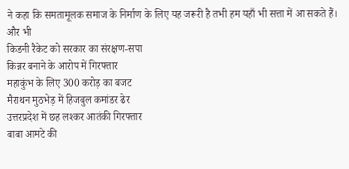ने कहा कि समतामूलक समाज के निर्माण के लिए यह जरूरी है तभी हम यहाँ भी सत्ता में आ सकते हैं।
और भी
किडनी रैकेट को सरकार का संरक्षण-सपा
किन्नर बनाने के आरोप में गिरफ्तार
महाकुंभ के लिए 300 करोड़ का बजट
मैराथन मुठभेड़ में हिजबुल कमांडर ढेर
उत्तरप्रदेश में छह लश्कर आतंकी गिरफ्तार
बाबा आमटे की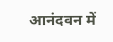आनंदवन में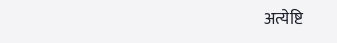अत्येष्टि